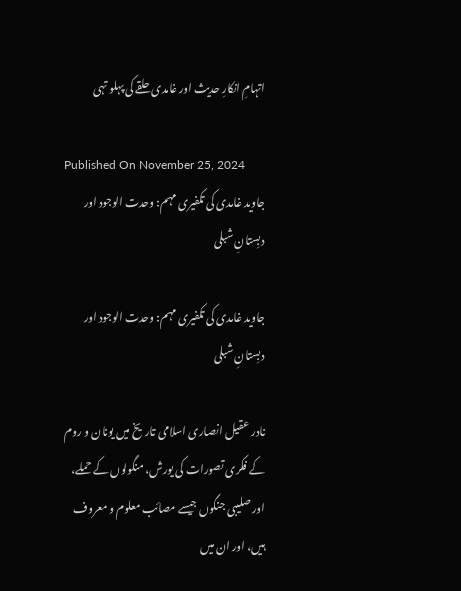اتہامِ انکارِ حدیث اور غامدی حلقے کی پہلو تہی

Published On November 25, 2024
جاوید غامدی کی تکفیری مہم: وحدت الوجود اور دبِستانِ شبلی

جاوید غامدی کی تکفیری مہم: وحدت الوجود اور دبِستانِ شبلی

نادر عقیل انصاری اسلامی تاریخ میں یونان و روم کے فکری تصورات کی یورش، منگولوں کے حملے، اور صلیبی جنگوں جیسے مصائب معلوم و معروف ہیں، اور ان میں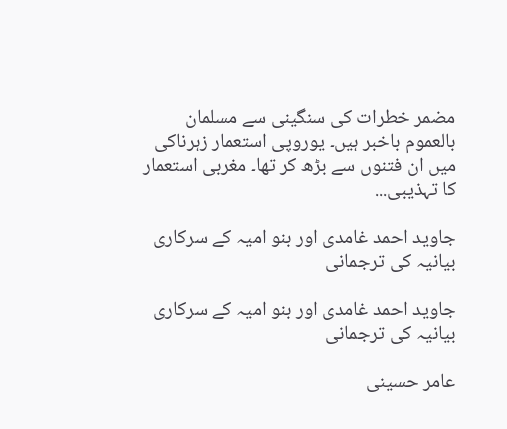مضمر خطرات کی سنگینی سے مسلمان بالعموم باخبر ہیں۔ یوروپی استعمار زہرناکی میں ان فتنوں سے بڑھ کر تھا۔ مغربی استعمار کا تہذیبی...

جاوید احمد غامدی اور بنو امیہ کے سرکاری بیانیہ کی ترجمانی

جاوید احمد غامدی اور بنو امیہ کے سرکاری بیانیہ کی ترجمانی

عامر حسینی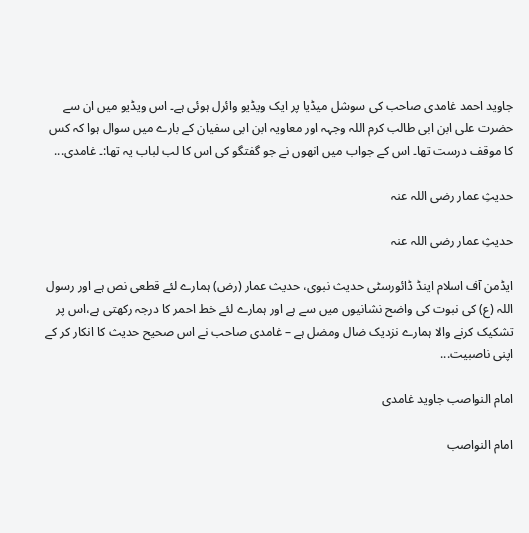جاوید احمد غامدی صاحب کی سوشل میڈیا پر ایک ویڈیو وائرل ہوئی ہے۔ اس ویڈیو میں ان سے حضرت علی ابن ابی طالب کرم اللہ وجہہ اور معاویہ ابن ابی سفیان کے بارے میں سوال ہوا کہ کس کا موقف درست تھا۔ اس کے جواب میں انھوں نے جو گفتگو کی اس کا لب لباب یہ تھا:۔ غامدی...

حدیثِ عمار رضی اللہ عنہ

حدیثِ عمار رضی اللہ عنہ

ایڈمن آف اسلام اینڈ ڈائورسٹی حدیث نبوی، حدیث عمار (رض) ہمارے لئے قطعی نص ہے اور رسول اللہ (ع) کی نبوت کی واضح نشانیوں میں سے ہے اور ہمارے لئے خط احمر کا درجہ رکھتی ہے،اس پر تشکیک کرنے والا ہمارے نزدیک ضال ومضل ہے – غامدی صاحب نے اس صحیح حدیث کا انکار کر کے اپنی ناصبیت...

امام النواصب جاوید غامدی

امام النواصب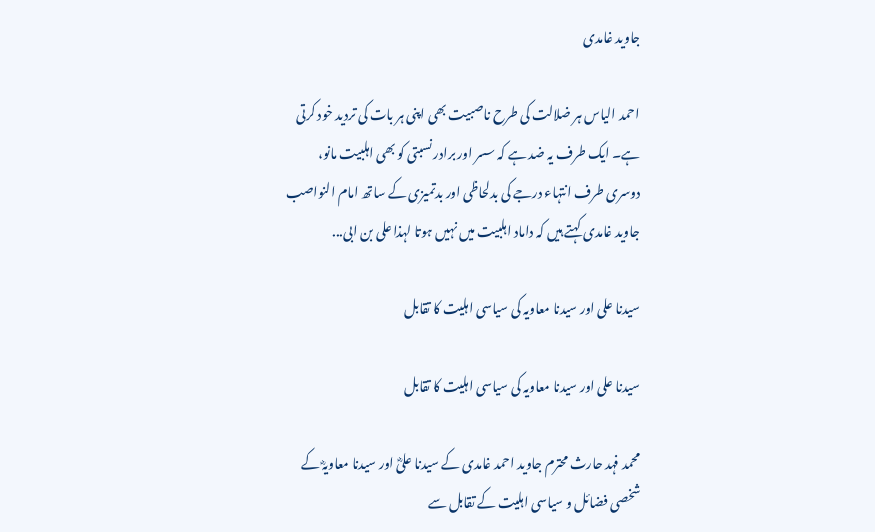جاوید غامدی

احمد الیاس ہر ضلالت کی طرح ناصبیت بھی اپنی ہر بات کی تردید خود کرتی ہے۔ ایک طرف یہ ضد ہے کہ سسر اور برادر نسبتی کو بھی اہلبیت مانو، دوسری طرف انتہاء درجے کی بدلحاظی اور بدتمیزی کے ساتھ امام النواصب جاوید غامدی کہتے ہیں کہ داماد اہلبیت میں نہیں ہوتا لہذا علی بن ابی...

سیدنا علی اور سیدنا معاویہ کی سیاسی اہلیت کا تقابل

سیدنا علی اور سیدنا معاویہ کی سیاسی اہلیت کا تقابل

محمد فہد حارث محترم جاوید احمد غامدی کے سیدنا علیؓ اور سیدنا معاویہؓ کے شخصی فضائل و سیاسی اہلیت کے تقابل سے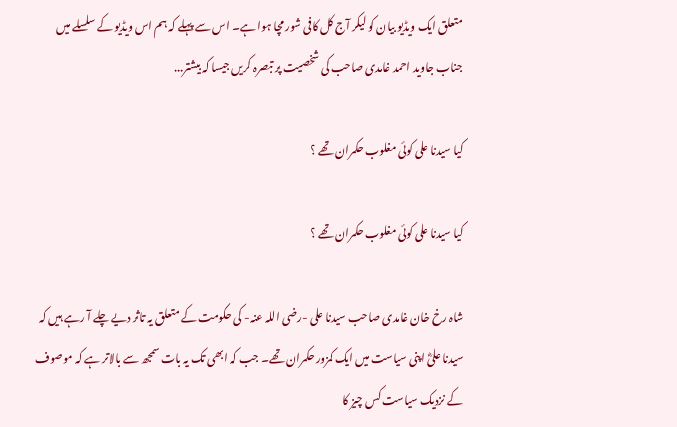متعلق ایک ویڈیو بیان کو لیکر آج کل کافی شور مچا ہوا ہے۔ اس سے پہلے کہ ہم اس ویڈیو کے سلسلے میں جناب جاوید احمد غامدی صاحب کی شخصیت پر تبصرہ کریں جیسا کہ بیشتر...

کیا سیدنا علی کوئی مغلوب حکمران تھے ؟

کیا سیدنا علی کوئی مغلوب حکمران تھے ؟

شاہ رخ خان غامدی صاحب سیدنا علی -رضی اللہ عنہ- کی حکومت کے متعلق یہ تاثر دیے چلے آ رہے ہیں کہ سیدنا علیؓ اپنی سیاست میں ایک کمزور حکمران تھے۔ جب کہ ابھی تک یہ بات سمجھ سے بالاتر ہے کہ موصوف کے نزدیک سیاست کس چیز کا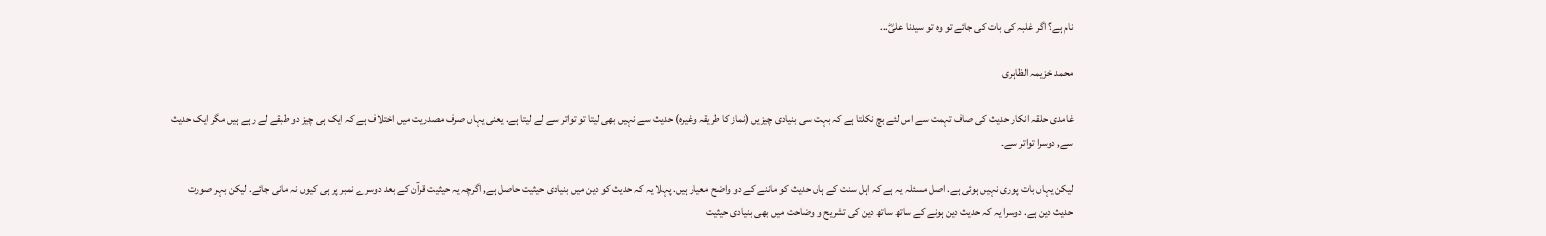نام ہے؟ اگر غلبہ کی بات کی جائے تو وہ تو سیدنا علیؓ...

محمد خزیمہ الظاہری

غامدی حلقہ انکار حدیث کی صاف تہمت سے اس لئے بچ نکلتا ہے کہ بہت سی بنیادی چیزیں (نماز کا طریقہ وغیرہ) حدیث سے نہیں بھی لیتا تو تواتر سے لے لیتا ہے. یعنی یہاں صرف مصدریت میں اختلاف ہے کہ ایک ہی چیز دو طبقے لے رہے ہیں مگر ایک حدیث سے, دوسرا تواتر سے۔

لیکن یہاں بات پوری نہیں ہوئی ہے. اصل مسئلہ یہ ہے کہ اہل سنت کے ہاں حدیث کو ماننے کے دو واضح معیار ہیں. پہلا یہ کہ حدیث کو دین میں بنیادی حیثیت حاصل ہے, اگرچہ یہ حیثیت قرآن کے بعد دوسرے نمبر پر ہی کیوں نہ مانی جائے. لیکن بہر صورت حدیث دین ہے. دوسرا یہ کہ حدیث دین ہونے کے ساتھ ساتھ دین کی تشریح و وضاحت میں بھی بنیادی حیثیت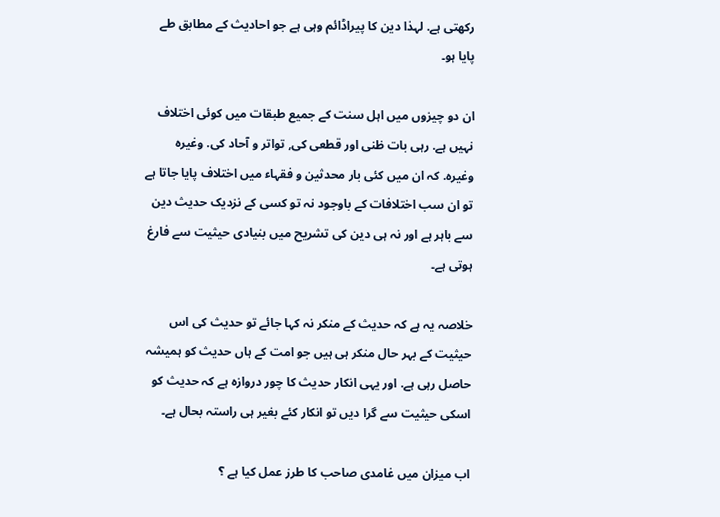رکھتی ہے. لہذا دین کا پیراڈائم وہی ہے جو احادیث کے مطابق طے پایا ہو۔

ان دو چیزوں میں اہل سنت کے جمیع طبقات میں کوئی اختلاف نہیں ہے. رہی بات ظنی اور قطعی کی, تواتر و آحاد کی. وغیرہ وغیرہ. کہ ان میں کئی بار محدثین و فقہاء میں اختلاف پایا جاتا ہے تو ان سب اختلافات کے باوجود نہ تو کسی کے نزدیک حدیث دین سے باہر ہے اور نہ ہی دین کی تشریح میں بنیادی حیثیت سے فارغ ہوتی ہے۔

خلاصہ یہ ہے کہ حدیث کے منکر نہ کہا جائے تو حدیث کی اس حیثیت کے بہر حال منکر ہی ہیں جو امت کے ہاں حدیث کو ہمیشہ حاصل رہی ہے. اور یہی انکار حدیث کا چور دروازہ ہے کہ حدیث کو اسکی حیثیت سے گرا دیں تو انکار کئے بغیر ہی راستہ بحال ہے۔

اب میزان میں غامدی صاحب کا طرز عمل کیا ہے ؟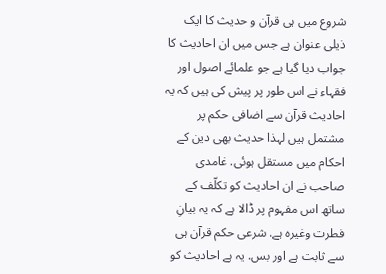شروع میں ہی قرآن و حدیث کا ایک ذیلی عنوان ہے جس میں ان احادیث کا جواب دیا گیا ہے جو علمائے اصول اور فقہاء نے اس طور پر پیش کی ہیں کہ یہ احادیث قرآن سے اضافی حکم پر مشتمل ہیں لہذا حدیث بھی دین کے احکام میں مستقل ہوئی. غامدی صاحب نے ان احادیث کو تکلّف کے ساتھ اس مفہوم پر ڈالا ہے کہ یہ بیانِ فطرت وغیرہ ہے. شرعی حکم قرآن ہی سے ثابت ہے اور بس. یہ ہے احادیث کو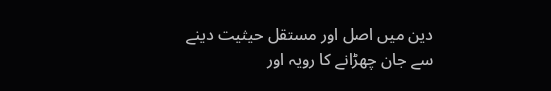دین میں اصل اور مستقل حیثیت دینے سے جان چھڑانے کا رویہ اور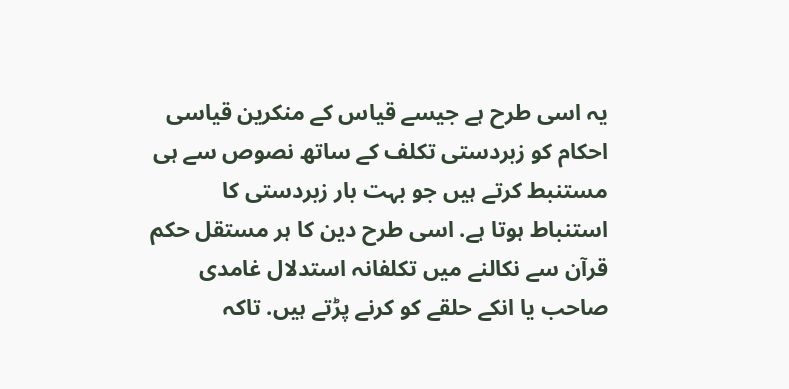یہ اسی طرح ہے جیسے قیاس کے منکرین قیاسی احکام کو زبردستی تکلف کے ساتھ نصوص سے ہی مستنبط کرتے ہیں جو بہت بار زبردستی کا استنباط ہوتا ہے. اسی طرح دین کا ہر مستقل حکم قرآن سے نکالنے میں تکلفانہ استدلال غامدی صاحب یا انکے حلقے کو کرنے پڑتے ہیں. تاکہ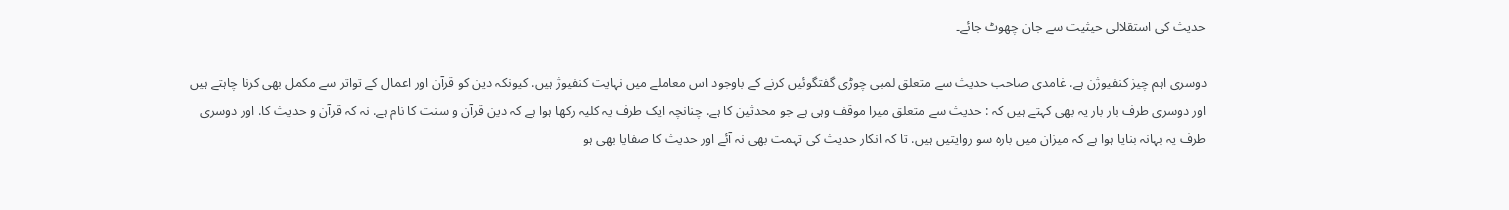حدیث کی استقلالی حیثیت سے جان چھوٹ جائے۔

دوسری اہم چیز کنفیوژن ہے. غامدی صاحب حدیث سے متعلق لمبی چوڑی گفتگوئیں کرنے کے باوجود اس معاملے میں نہایت کنفیوژ ہیں. کیونکہ دین کو قرآن اور اعمال کے تواتر سے مکمل بھی کرنا چاہتے ہیں اور دوسری طرف بار بار یہ بھی کہتے ہیں کہ : حدیث سے متعلق میرا موقف وہی ہے جو محدثین کا ہے. چنانچہ ایک طرف یہ کلیہ رکھا ہوا ہے کہ دین قرآن و سنت کا نام ہے. نہ کہ قرآن و حدیث کا. اور دوسری طرف یہ بہانہ بنایا ہوا ہے کہ میزان میں بارہ سو روایتیں ہیں. تا کہ انکار حدیث کی تہمت بھی نہ آئے اور حدیث کا صفایا بھی ہو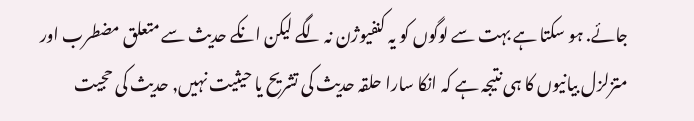جائے. ہو سکتا ہے بہت سے لوگوں کو یہ کنفیوژن نہ لگے لیکن انکے حدیث سے متعلق مضطرب اور متزلزل بیانیوں کا ہی نتیجہ ہے کہ انکا سارا حلقہ حدیث کی تشریح یا حیثیت نہیں, حدیث کی حجیت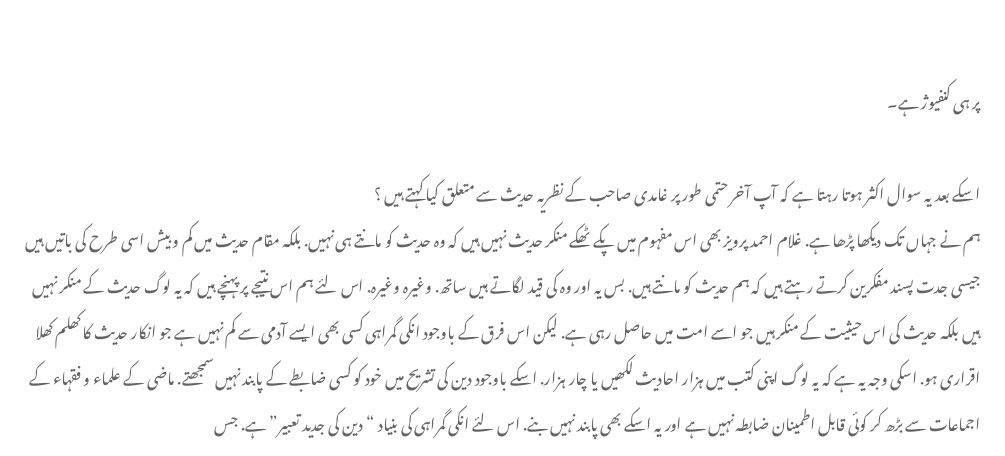پر ہی کنفیوژ ہے۔

اسکے بعد یہ سوال اکثر ہوتا رہتا ہے کہ آپ آخر حتمی طور پر غامدی صاحب کے نظریہ حدیث سے متعلق کیا کہتے ہیں ؟
ہم نے جہاں تک دیکھا پڑھا ہے. غلام احمد پرویز بھی اس مفہوم میں پکے ٹھکے منکر حدیث نہیں ہیں کہ وہ حدیث کو مانتے ہی نہیں. بلکہ مقام حدیث میں کم و بیش اسی طرح کی باتیں ہیں جیسی جدت پسند مفکرین کرتے رہتے ہیں کہ ہم حدیث کو مانتے ہیں. بس یہ اور وہ کی قید لگاتے ہیں ساتھ. وغیرہ وغیرہ. اس لئے ہم اس نتیجے پر پہنچے ہیں کہ یہ لوگ حدیث کے منکر نہیں ہیں بلکہ حدیث کی اس حیثیت کے منکر ہیں جو اسے امت میں حاصل رہی ہے. لیکن اس فرق کے باوجود انکی گمراہی کسی بھی ایسے آدمی سے کم نہیں ہے جو انکار حدیث کا کھلم کھلا اقراری ہو. اسکی وجہ یہ ہے کہ یہ لوگ اپنی کتب میں ہزار احادیث لکھیں یا چار ہزار. اسکے باوجود دین کی تشریح میں خود کو کسی ضابطے کے پابند نہیں سمجھتے. ماضی کے علماء و فقہاء کے اجماعات سے بڑھ کر کوئی قابل اطمینان ضابطہ نہیں ہے اور یہ اسکے بھی پابند نہیں بنے. اس لئے انکی گمراہی کی بنیاد “دین کی جدید تعبیر” ہے. جس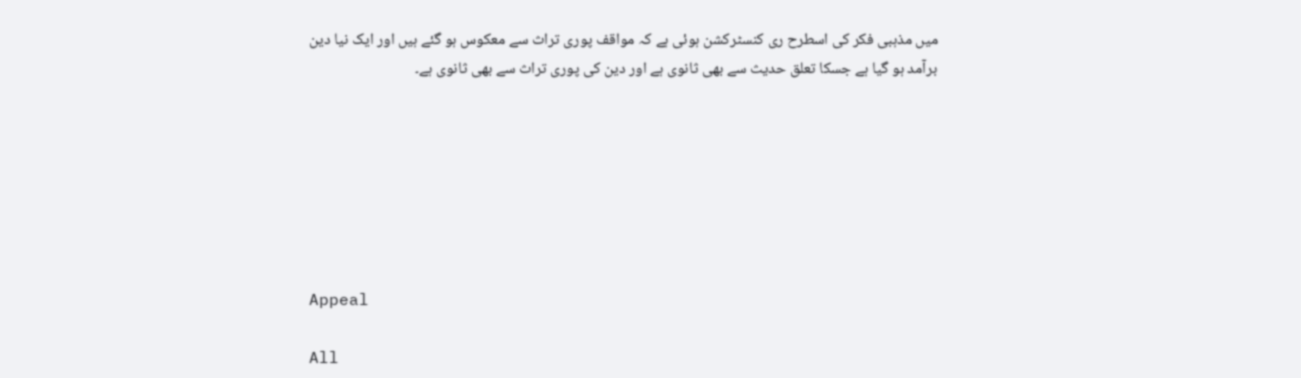میں مذہبی فکر کی اسطرح ری کنسٹرکشن ہوئی ہے کہ مواقف پوری تراث سے معکوس ہو گئے ہیں اور ایک نیا دین برآمد ہو گیا ہے جسکا تعلق حدیث سے بھی ثانوی ہے اور دین کی پوری تراث سے بھی ثانوی ہے۔







Appeal

All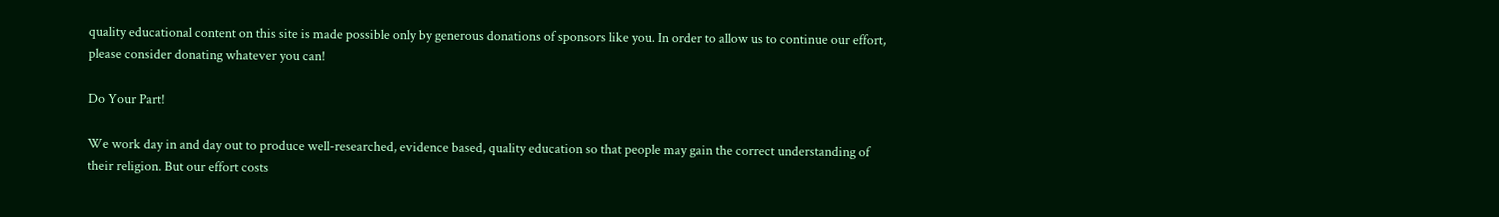quality educational content on this site is made possible only by generous donations of sponsors like you. In order to allow us to continue our effort, please consider donating whatever you can!

Do Your Part!

We work day in and day out to produce well-researched, evidence based, quality education so that people may gain the correct understanding of their religion. But our effort costs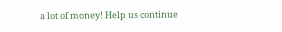a lot of money! Help us continue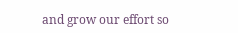and grow our effort so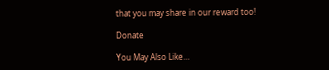that you may share in our reward too!

Donate

You May Also Like…